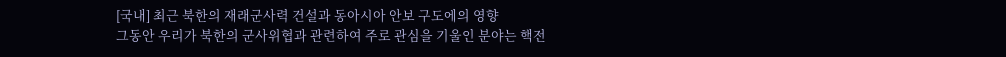[국내] 최근 북한의 재래군사력 건설과 동아시아 안보 구도에의 영향
그동안 우리가 북한의 군사위협과 관련하여 주로 관심을 기울인 분야는 핵전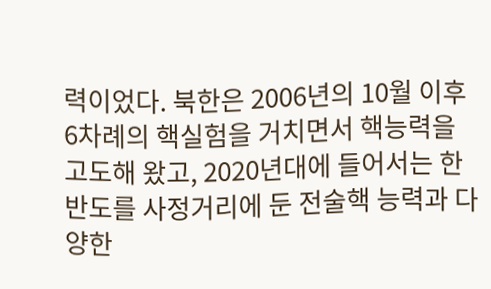력이었다. 북한은 2006년의 10월 이후 6차례의 핵실험을 거치면서 핵능력을 고도해 왔고, 2020년대에 들어서는 한반도를 사정거리에 둔 전술핵 능력과 다양한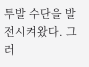투발 수단을 발전시켜왔다. 그러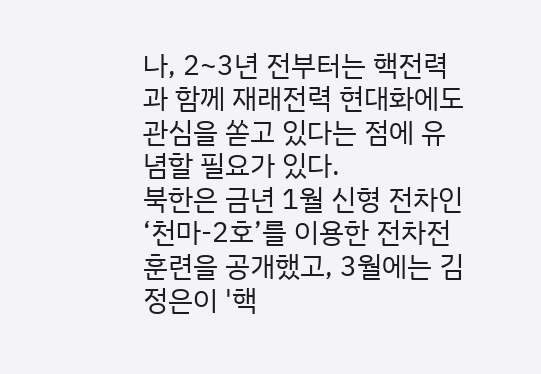나, 2~3년 전부터는 핵전력과 함께 재래전력 현대화에도 관심을 쏟고 있다는 점에 유념할 필요가 있다.
북한은 금년 1월 신형 전차인 ‘천마-2호’를 이용한 전차전 훈련을 공개했고, 3월에는 김정은이 '핵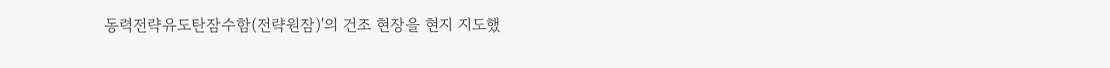동력전략유도탄잠수함(전략원잠)'의 건조 현장을 현지 지도했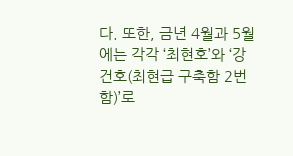다. 또한, 금년 4월과 5월에는 각각 ‘최현호’와 ‘강건호(최현급 구축함 2번함)’로